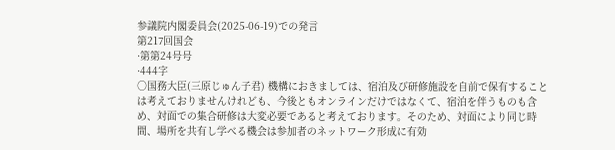参議院内閣委員会(2025-06-19)での発言
第217回国会
·第第24号号
·444字
○国務大臣(三原じゅん子君) 機構におきましては、宿泊及び研修施設を自前で保有することは考えておりませんけれども、今後ともオンラインだけではなくて、宿泊を伴うものも含め、対面での集合研修は大変必要であると考えております。そのため、対面により同じ時間、場所を共有し学べる機会は参加者のネットワーク形成に有効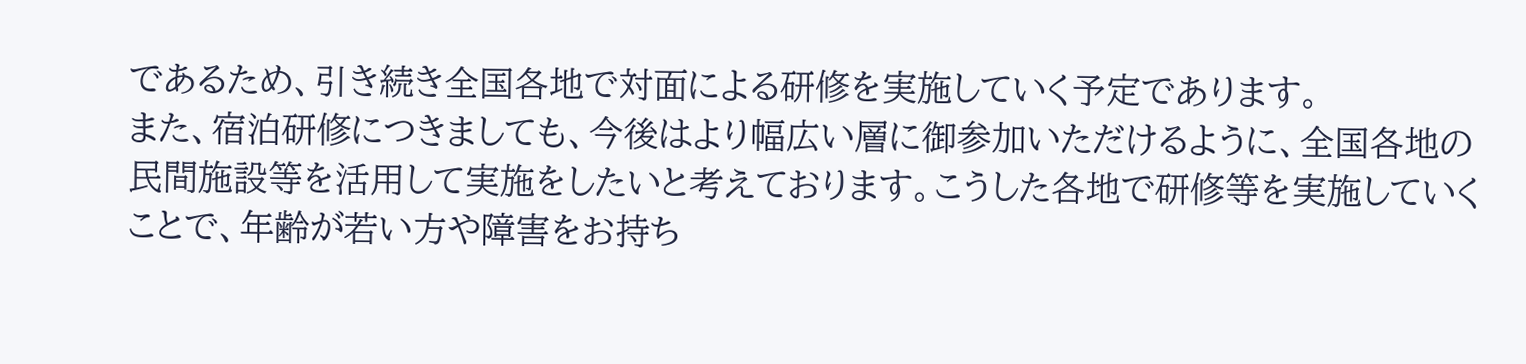であるため、引き続き全国各地で対面による研修を実施していく予定であります。
また、宿泊研修につきましても、今後はより幅広い層に御参加いただけるように、全国各地の民間施設等を活用して実施をしたいと考えております。こうした各地で研修等を実施していくことで、年齢が若い方や障害をお持ち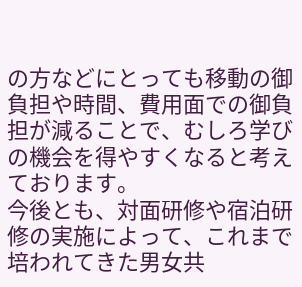の方などにとっても移動の御負担や時間、費用面での御負担が減ることで、むしろ学びの機会を得やすくなると考えております。
今後とも、対面研修や宿泊研修の実施によって、これまで培われてきた男女共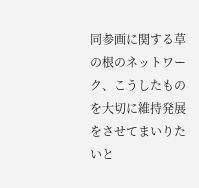同参画に関する草の根のネットワーク、こうしたものを大切に維持発展をさせてまいりたいと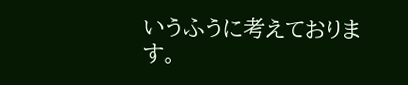いうふうに考えております。